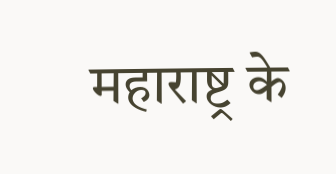महाराष्ट्र के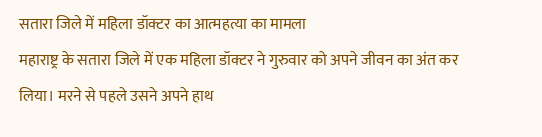सतारा जिले में महिला डॉक्टर का आत्महत्या का मामला
महाराष्ट्र के सतारा जिले में एक महिला डॉक्टर ने गुरुवार को अपने जीवन का अंत कर लिया। मरने से पहले उसने अपने हाथ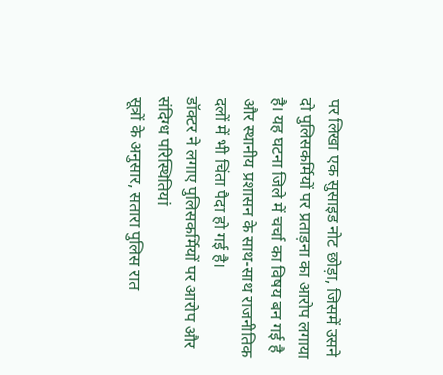पर लिखा एक सुसाइड नोट छोड़ा, जिसमें उसने दो पुलिसकर्मियों पर प्रताड़ना का आरोप लगाया है। यह घटना जिले में चर्चा का विषय बन गई है और स्थानीय प्रशासन के साथ-साथ राजनीतिक दलों में भी चिंता पैदा हो गई है।
डॉक्टर ने लगाए पुलिसकर्मियों पर आरोप और संदिग्ध परिस्थितियां
सूत्रों के अनुसार, सतारा पुलिस रात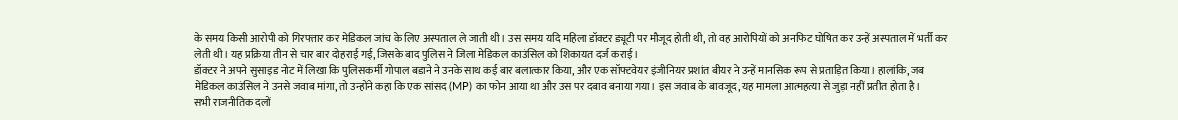के समय किसी आरोपी को गिरफ्तार कर मेडिकल जांच के लिए अस्पताल ले जाती थी। उस समय यदि महिला डॉक्टर ड्यूटी पर मौजूद होती थी, तो वह आरोपियों को अनफिट घोषित कर उन्हें अस्पताल में भर्ती कर लेती थी। यह प्रक्रिया तीन से चार बार दोहराई गई, जिसके बाद पुलिस ने जिला मेडिकल काउंसिल को शिकायत दर्ज कराई।
डॉक्टर ने अपने सुसाइड नोट में लिखा कि पुलिसकर्मी गोपाल बडाने ने उनके साथ कई बार बलात्कार किया, और एक सॉफ्टवेयर इंजीनियर प्रशांत बीयर ने उन्हें मानसिक रूप से प्रताड़ित किया। हालांकि, जब मेडिकल काउंसिल ने उनसे जवाब मांगा, तो उन्होंने कहा कि एक सांसद (MP) का फोन आया था और उस पर दबाव बनाया गया। इस जवाब के बावजूद, यह मामला आत्महत्या से जुड़ा नहीं प्रतीत होता है।
सभी राजनीतिक दलों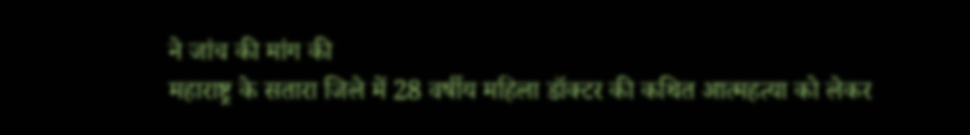ने जांच की मांग की
महाराष्ट्र के सतारा जिले में 28 वर्षीय महिला डॉक्टर की कथित आत्महत्या को लेकर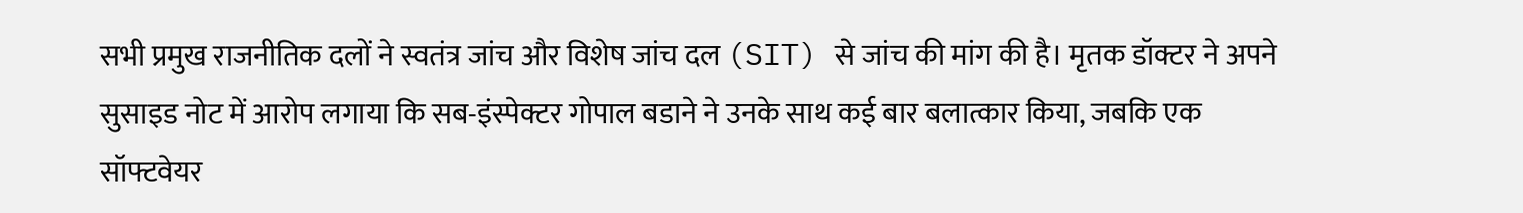सभी प्रमुख राजनीतिक दलों ने स्वतंत्र जांच और विशेष जांच दल (SIT) से जांच की मांग की है। मृतक डॉक्टर ने अपने सुसाइड नोट में आरोप लगाया कि सब-इंस्पेक्टर गोपाल बडाने ने उनके साथ कई बार बलात्कार किया, जबकि एक सॉफ्टवेयर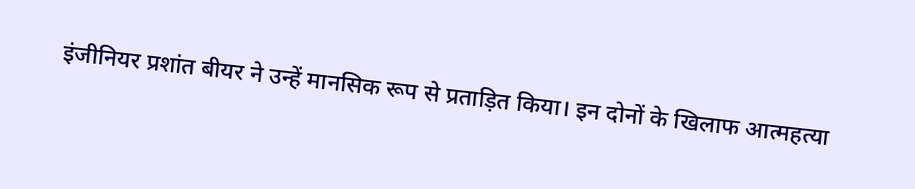इंजीनियर प्रशांत बीयर ने उन्हें मानसिक रूप से प्रताड़ित किया। इन दोनों के खिलाफ आत्महत्या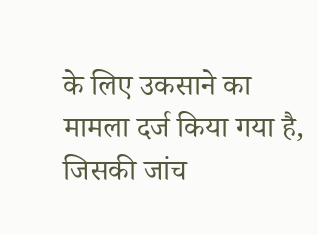के लिए उकसाने का मामला दर्ज किया गया है, जिसकी जांच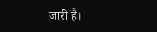जारी है।